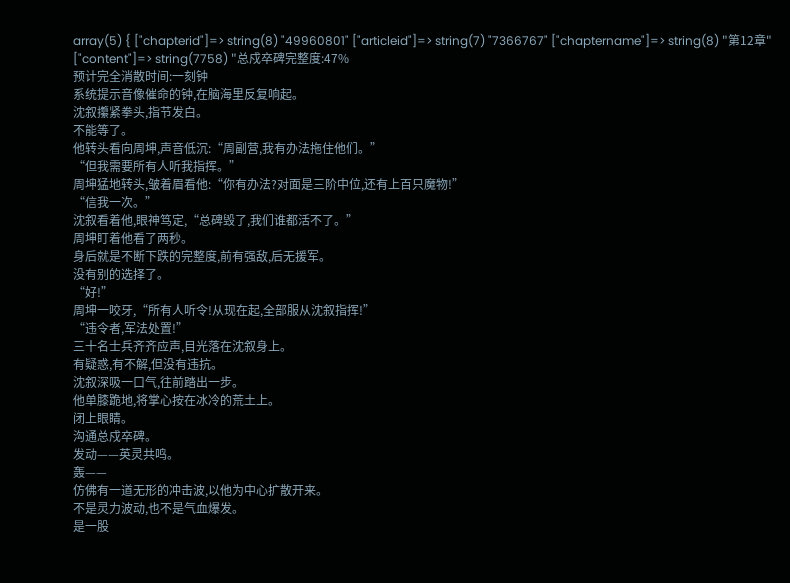array(5) { ["chapterid"]=> string(8) "49960801" ["articleid"]=> string(7) "7366767" ["chaptername"]=> string(8) "第12章" ["content"]=> string(7758) "总戍卒碑完整度:47%
预计完全消散时间:一刻钟
系统提示音像催命的钟,在脑海里反复响起。
沈叙攥紧拳头,指节发白。
不能等了。
他转头看向周坤,声音低沉:“周副营,我有办法拖住他们。”
“但我需要所有人听我指挥。”
周坤猛地转头,皱着眉看他:“你有办法?对面是三阶中位,还有上百只魔物!”
“信我一次。”
沈叙看着他,眼神笃定,“总碑毁了,我们谁都活不了。”
周坤盯着他看了两秒。
身后就是不断下跌的完整度,前有强敌,后无援军。
没有别的选择了。
“好!”
周坤一咬牙,“所有人听令!从现在起,全部服从沈叙指挥!”
“违令者,军法处置!”
三十名士兵齐齐应声,目光落在沈叙身上。
有疑惑,有不解,但没有违抗。
沈叙深吸一口气,往前踏出一步。
他单膝跪地,将掌心按在冰冷的荒土上。
闭上眼睛。
沟通总戍卒碑。
发动——英灵共鸣。
轰——
仿佛有一道无形的冲击波,以他为中心扩散开来。
不是灵力波动,也不是气血爆发。
是一股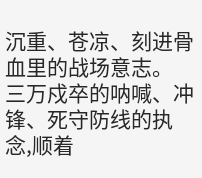沉重、苍凉、刻进骨血里的战场意志。
三万戍卒的呐喊、冲锋、死守防线的执念,顺着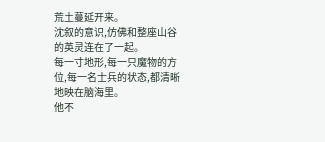荒土蔓延开来。
沈叙的意识,仿佛和整座山谷的英灵连在了一起。
每一寸地形,每一只魔物的方位,每一名士兵的状态,都清晰地映在脑海里。
他不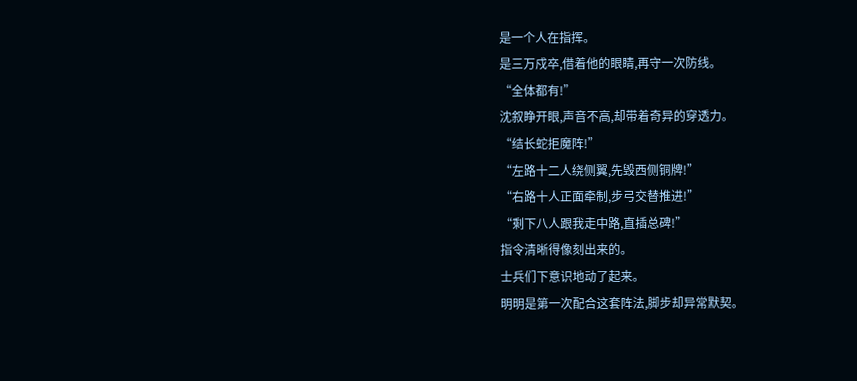是一个人在指挥。
是三万戍卒,借着他的眼睛,再守一次防线。
“全体都有!”
沈叙睁开眼,声音不高,却带着奇异的穿透力。
“结长蛇拒魔阵!”
“左路十二人绕侧翼,先毁西侧铜牌!”
“右路十人正面牵制,步弓交替推进!”
“剩下八人跟我走中路,直插总碑!”
指令清晰得像刻出来的。
士兵们下意识地动了起来。
明明是第一次配合这套阵法,脚步却异常默契。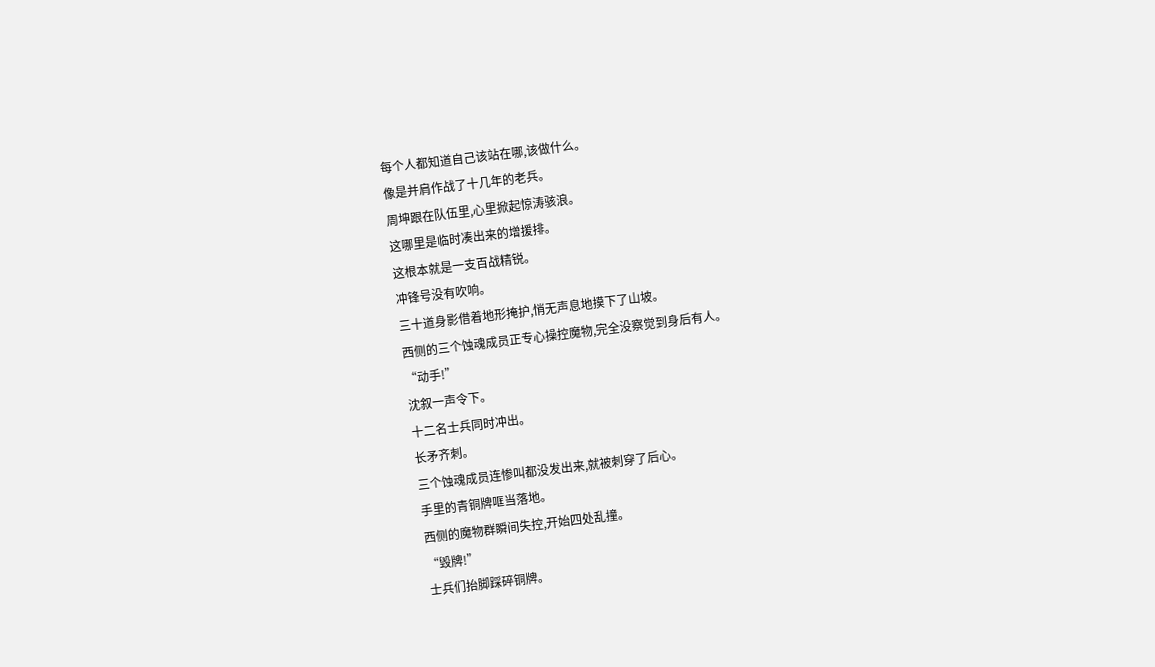每个人都知道自己该站在哪,该做什么。
像是并肩作战了十几年的老兵。
周坤跟在队伍里,心里掀起惊涛骇浪。
这哪里是临时凑出来的增援排。
这根本就是一支百战精锐。
冲锋号没有吹响。
三十道身影借着地形掩护,悄无声息地摸下了山坡。
西侧的三个蚀魂成员正专心操控魔物,完全没察觉到身后有人。
“动手!”
沈叙一声令下。
十二名士兵同时冲出。
长矛齐刺。
三个蚀魂成员连惨叫都没发出来,就被刺穿了后心。
手里的青铜牌哐当落地。
西侧的魔物群瞬间失控,开始四处乱撞。
“毁牌!”
士兵们抬脚踩碎铜牌。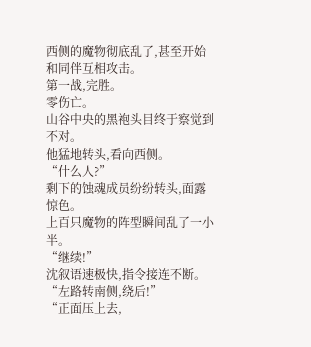西侧的魔物彻底乱了,甚至开始和同伴互相攻击。
第一战,完胜。
零伤亡。
山谷中央的黑袍头目终于察觉到不对。
他猛地转头,看向西侧。
“什么人?”
剩下的蚀魂成员纷纷转头,面露惊色。
上百只魔物的阵型瞬间乱了一小半。
“继续!”
沈叙语速极快,指令接连不断。
“左路转南侧,绕后!”
“正面压上去,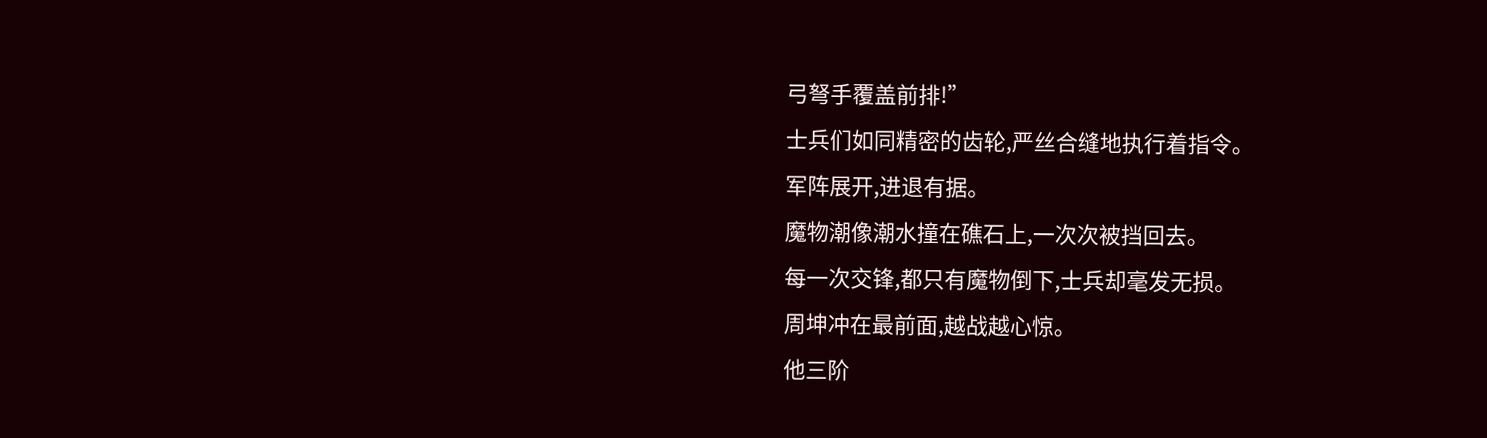弓弩手覆盖前排!”
士兵们如同精密的齿轮,严丝合缝地执行着指令。
军阵展开,进退有据。
魔物潮像潮水撞在礁石上,一次次被挡回去。
每一次交锋,都只有魔物倒下,士兵却毫发无损。
周坤冲在最前面,越战越心惊。
他三阶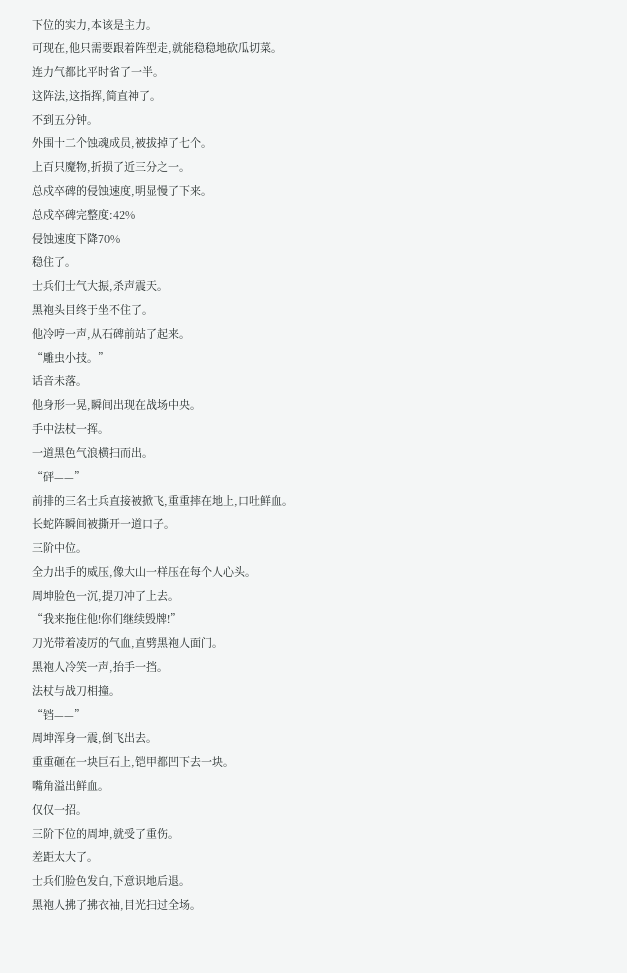下位的实力,本该是主力。
可现在,他只需要跟着阵型走,就能稳稳地砍瓜切菜。
连力气都比平时省了一半。
这阵法,这指挥,简直神了。
不到五分钟。
外围十二个蚀魂成员,被拔掉了七个。
上百只魔物,折损了近三分之一。
总戍卒碑的侵蚀速度,明显慢了下来。
总戍卒碑完整度:42%
侵蚀速度下降70%
稳住了。
士兵们士气大振,杀声震天。
黑袍头目终于坐不住了。
他冷哼一声,从石碑前站了起来。
“雕虫小技。”
话音未落。
他身形一晃,瞬间出现在战场中央。
手中法杖一挥。
一道黑色气浪横扫而出。
“砰——”
前排的三名士兵直接被掀飞,重重摔在地上,口吐鲜血。
长蛇阵瞬间被撕开一道口子。
三阶中位。
全力出手的威压,像大山一样压在每个人心头。
周坤脸色一沉,提刀冲了上去。
“我来拖住他!你们继续毁牌!”
刀光带着凌厉的气血,直劈黑袍人面门。
黑袍人冷笑一声,抬手一挡。
法杖与战刀相撞。
“铛——”
周坤浑身一震,倒飞出去。
重重砸在一块巨石上,铠甲都凹下去一块。
嘴角溢出鲜血。
仅仅一招。
三阶下位的周坤,就受了重伤。
差距太大了。
士兵们脸色发白,下意识地后退。
黑袍人拂了拂衣袖,目光扫过全场。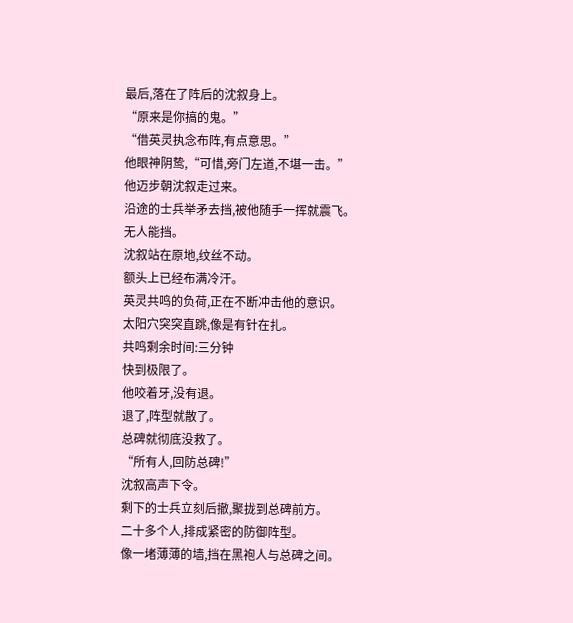最后,落在了阵后的沈叙身上。
“原来是你搞的鬼。”
“借英灵执念布阵,有点意思。”
他眼神阴鸷,“可惜,旁门左道,不堪一击。”
他迈步朝沈叙走过来。
沿途的士兵举矛去挡,被他随手一挥就震飞。
无人能挡。
沈叙站在原地,纹丝不动。
额头上已经布满冷汗。
英灵共鸣的负荷,正在不断冲击他的意识。
太阳穴突突直跳,像是有针在扎。
共鸣剩余时间:三分钟
快到极限了。
他咬着牙,没有退。
退了,阵型就散了。
总碑就彻底没救了。
“所有人,回防总碑!”
沈叙高声下令。
剩下的士兵立刻后撤,聚拢到总碑前方。
二十多个人,排成紧密的防御阵型。
像一堵薄薄的墙,挡在黑袍人与总碑之间。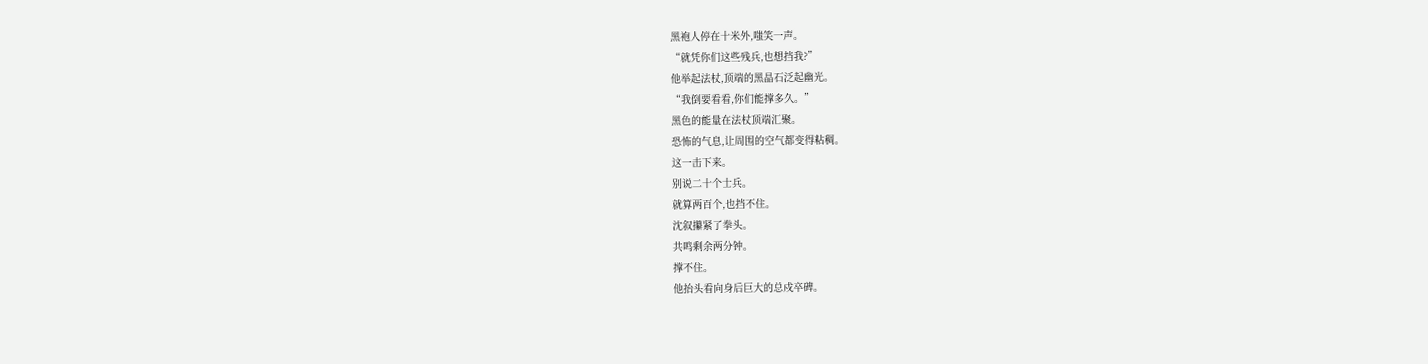黑袍人停在十米外,嗤笑一声。
“就凭你们这些残兵,也想挡我?”
他举起法杖,顶端的黑晶石泛起幽光。
“我倒要看看,你们能撑多久。”
黑色的能量在法杖顶端汇聚。
恐怖的气息,让周围的空气都变得粘稠。
这一击下来。
别说二十个士兵。
就算两百个,也挡不住。
沈叙攥紧了拳头。
共鸣剩余两分钟。
撑不住。
他抬头看向身后巨大的总戍卒碑。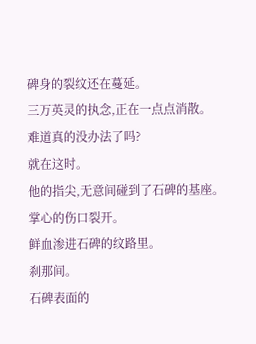碑身的裂纹还在蔓延。
三万英灵的执念,正在一点点消散。
难道真的没办法了吗?
就在这时。
他的指尖,无意间碰到了石碑的基座。
掌心的伤口裂开。
鲜血渗进石碑的纹路里。
刹那间。
石碑表面的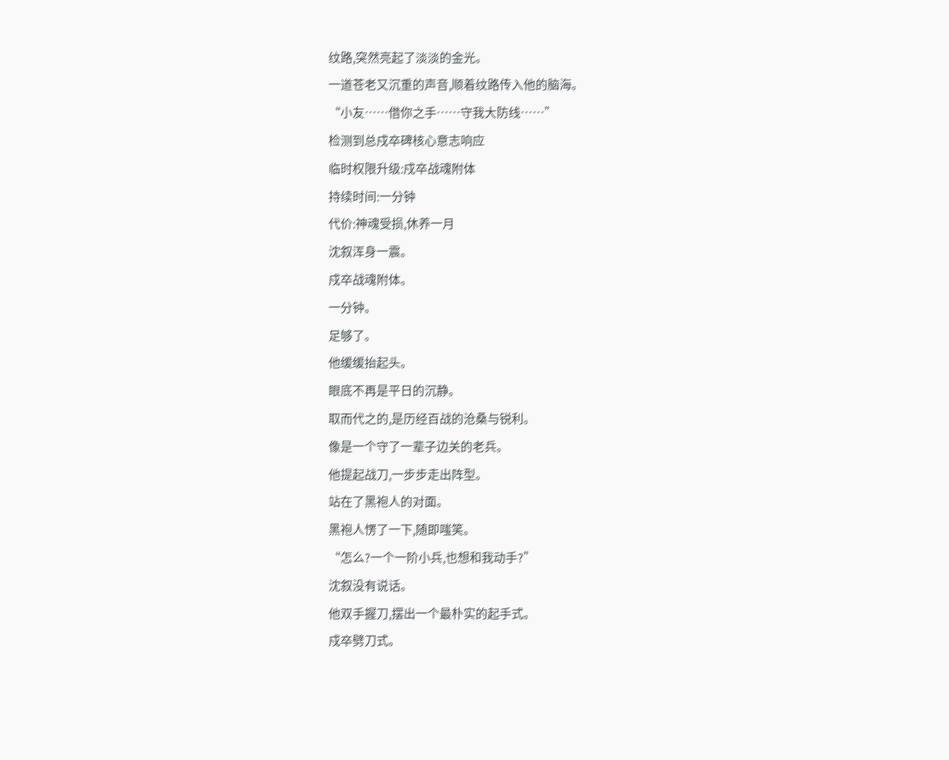纹路,突然亮起了淡淡的金光。
一道苍老又沉重的声音,顺着纹路传入他的脑海。
“小友……借你之手……守我大防线……”
检测到总戍卒碑核心意志响应
临时权限升级:戍卒战魂附体
持续时间:一分钟
代价:神魂受损,休养一月
沈叙浑身一震。
戍卒战魂附体。
一分钟。
足够了。
他缓缓抬起头。
眼底不再是平日的沉静。
取而代之的,是历经百战的沧桑与锐利。
像是一个守了一辈子边关的老兵。
他提起战刀,一步步走出阵型。
站在了黑袍人的对面。
黑袍人愣了一下,随即嗤笑。
“怎么?一个一阶小兵,也想和我动手?”
沈叙没有说话。
他双手握刀,摆出一个最朴实的起手式。
戍卒劈刀式。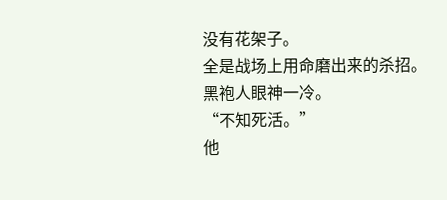没有花架子。
全是战场上用命磨出来的杀招。
黑袍人眼神一冷。
“不知死活。”
他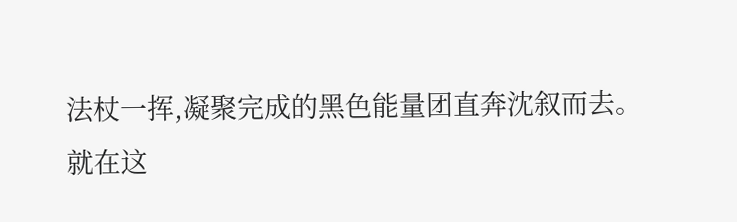法杖一挥,凝聚完成的黑色能量团直奔沈叙而去。
就在这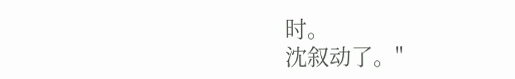时。
沈叙动了。"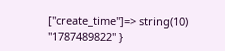["create_time"]=> string(10) "1787489822" }